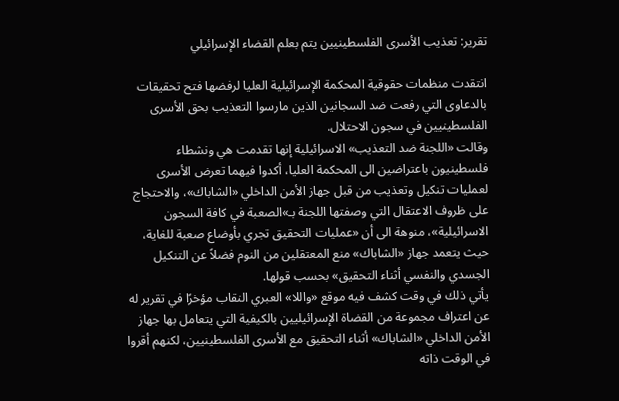تقرير: تعذيب الأسرى الفلسطينيين يتم بعلم القضاء الإسرائيلي

انتقدت منظمات حقوقية المحكمة الإسرائيلية العليا لرفضها فتح تحقيقات بالدعاوى التي رفعت ضد السجانين الذين مارسوا التعذيب بحق الأسرى الفلسطينيين في سجون الاحتلال.
وقالت «اللجنة ضد التعذيب» الاسرائيلية إنها تقدمت هي ونشطاء فلسطينيون باعتراضين الى المحكمة العليا، أكدوا فيهما تعرض الأسرى لعمليات تنكيل وتعذيب من قبل جهاز الأمن الداخلي «الشاباك»، والاحتجاج على ظروف الاعتقال التي وصفتها اللجنة بـ»الصعبة في كافة السجون الاسرائيلية»، منوهة الى أن «عمليات التحقيق تجري بأوضاع صعبة للغاية، حيث يتعمد جهاز «الشاباك» منع المعتقلين من النوم فضلاً عن التنكيل الجسدي والنفسي أثناء التحقيق» بحسب قولها.
يأتي ذلك في وقت كشف فيه موقع «واللا» العبري النقاب مؤخرًا في تقرير له عن اعتراف مجموعة من القضاة الإسرائيليين بالكيفية التي يتعامل بها جهاز الأمن الداخلي «الشاباك» أثناء التحقيق مع الأسرى الفلسطينيين، لكنهم أقروا في الوقت ذاته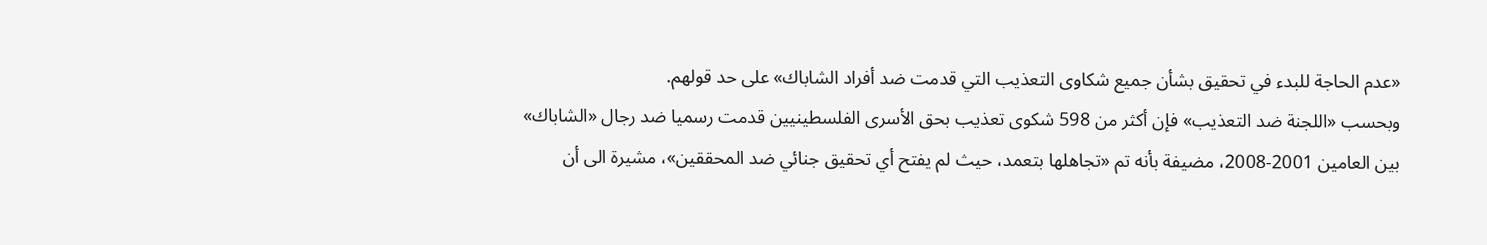«عدم الحاجة للبدء في تحقيق بشأن جميع شكاوى التعذيب التي قدمت ضد أفراد الشاباك» على حد قولهم.
وبحسب «اللجنة ضد التعذيب» فإن أكثر من 598 شكوى تعذيب بحق الأسرى الفلسطينيين قدمت رسميا ضد رجال «الشاباك» بين العامين 2001-2008، مضيفة بأنه تم «تجاهلها بتعمد، حيث لم يفتح أي تحقيق جنائي ضد المحققين»، مشيرة الى أن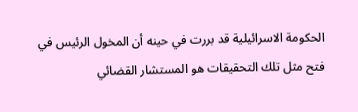الحكومة الاسرائيلية قد بررت في حينه أن المخول الرئيس في فتح مثل تلك التحقيقات هو المستشار القضائي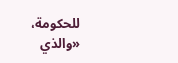للحكومة، «والذي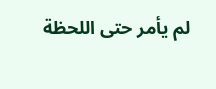لم يأمر حتى اللحظة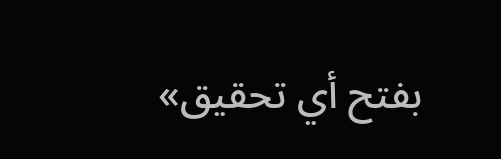بفتح أي تحقيق»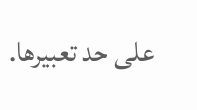على حد تعبيرها.